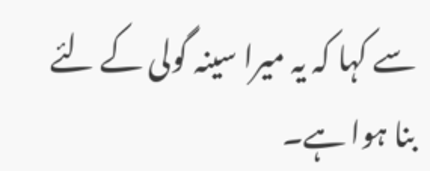سے کہا کہ یہ میرا سینہ گولی کے لئے بنا ہوا ہے۔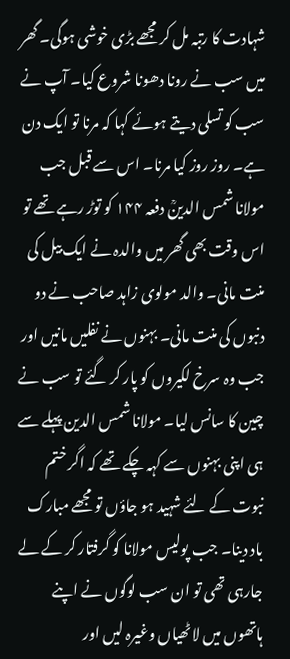شہادت کا رتبہ مل کر مجھے بڑی خوشی ہوگی۔ گھر میں سب نے رونا دھونا شروع کیا۔ آپ نے سب کو تسلی دیتے ہوئے کہا کہ مرنا تو ایک دن ہے۔ روز روز کیا مرنا۔ اس سے قبل جب مولانا شمس الدینؒ دفعہ ۱۴۴ کو توڑ رہے تھے تو اس وقت بھی گھر میں والدہ نے ایک بیل کی منت مانی۔ والد مولوی زاہد صاحب نے دو دنبوں کی منت مانی۔ بہنوں نے نفلیں مانیں اور جب وہ سرخ لکیروں کو پار کر گئے تو سب نے چین کا سانس لیا۔ مولانا شمس الدین پہلے سے ہی اپنی بہنوں سے کہہ چکے تھے کہ اگر ختم نبوت کے لئے شہید ہو جاؤں تو مجھے مبارک باد دینا۔ جب پولیس مولانا کو گرفتار کر کے لے جارہی تھی تو ان سب لوگوں نے اپنے ہاتھوں میں لاٹھیاں وغیرہ لیں اور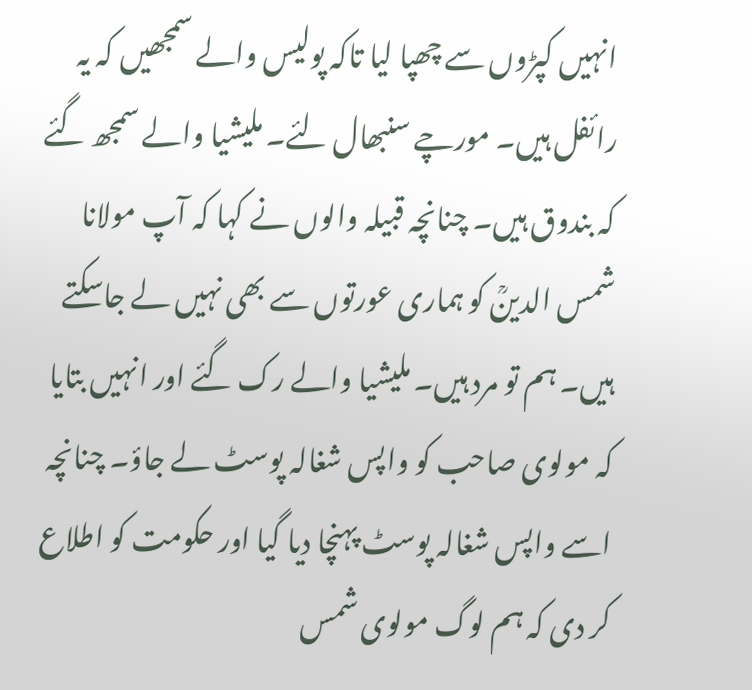انہیں کپڑوں سے چھپا لیا تاکہ پولیس والے سمجھیں کہ یہ رائفل ہیں۔ مورچے سنبھال لئے۔ ملیشیا والے سمجھ گئے کہ بندوق ہیں۔ چنانچہ قبیلہ والوں نے کہا کہ آپ مولانا شمس الدینؒ کو ہماری عورتوں سے بھی نہیں لے جاسکتے ہیں۔ ہم تو مرد ہیں۔ ملیشیا والے رک گئے اور انہیں بتایا کہ مولوی صاحب کو واپس شغالہ پوسٹ لے جاؤ۔ چنانچہ اسے واپس شغالہ پوسٹ پہنچا دیا گیا اور حکومت کو اطلاع کر دی کہ ہم لوگ مولوی شمس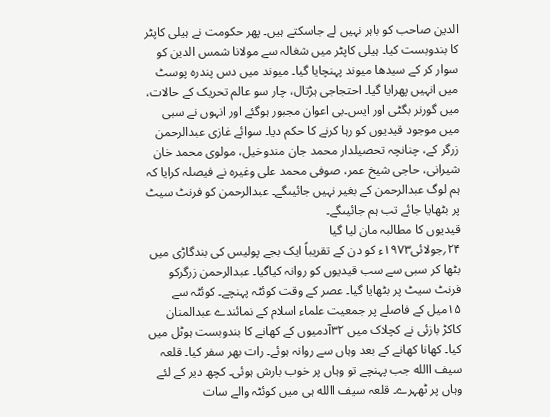الدین صاحب کو باہر نہیں لے جاسکتے ہیں۔ پھر حکومت نے ہیلی کاپٹر کا بندوبست کیا۔ ہیلی کاپٹر میں شغالہ سے مولانا شمس الدین کو سوار کر کے سیدھا میوند پہنچایا گیا۔ میوند میں دس پندرہ پوسٹ میں انہیں پھرایا گیا۔ احتجاجی ہڑتال، چار سو عالم تحریک کے حالات، میں گورنر بگٹی اور ایس۔بی اعوان مجبور ہوگئے اور انہوں نے سبی میں موجود قیدیوں کو رہا کرنے کا حکم دیا۔ سوائے غازی عبدالرحمن زرگر کے، چنانچہ تحصیلدار محمد جان مندوخیل، مولوی محمد خان شیرانی، حاجی شیخ عمر، صوفی محمد علی وغیرہ نے فیصلہ کرایا کہ ہم لوگ عبدالرحمن کے بغیر نہیں جائیںگے۔ عبدالرحمن کو فرنٹ سیٹ پر بٹھایا جائے تب ہم جائیںگے۔
قیدیوں کا مطالبہ مان لیا گیا
۲۴؍جولائی۱۹۷۳ء کو دن کے تقریباً ایک بجے پولیس کی بندگاڑی میں بٹھا کر سبی سے سب قیدیوں کو روانہ کیاگیا۔ عبدالرحمن زرگرکو فرنٹ سیٹ پر بٹھایا گیا۔ عصر کے وقت کوئٹہ پہنچے۔ کوئٹہ سے ۱۵میل کے فاصلے پر جمعیت علماء اسلام کے نمائندے عبدالمنان کاکڑ بازئی نے کچلاک میں ۳۲آدمیوں کے کھانے کا بندوبست ہوٹل میں کیا۔ کھانا کھانے کے بعد وہاں سے روانہ ہوئے۔ رات بھر سفر کیا۔ قلعہ سیف االله جب پہنچے تو وہاں پر خوب بارش ہوئی۔ کچھ دیر کے لئے وہاں پر ٹھہرے۔ قلعہ سیف االله ہی میں کوئٹہ والے سات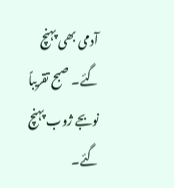آدمی بھی پہنچ گئے۔ صبح تقریباً نوبجے ژوب پہنچ گئے۔